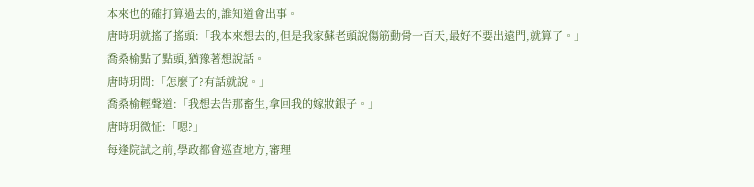本來也的確打算過去的,誰知道會出事。
唐時玥就搖了搖頭:「我本來想去的,但是我家蘇老頭說傷筋動骨一百天,最好不要出遠門,就算了。」
喬桑榆點了點頭,猶豫著想說話。
唐時玥問:「怎麼了?有話就說。」
喬桑榆輕聲道:「我想去告那畜生,拿回我的嫁妝銀子。」
唐時玥微怔:「嗯?」
每逢院試之前,學政都會巡查地方,審理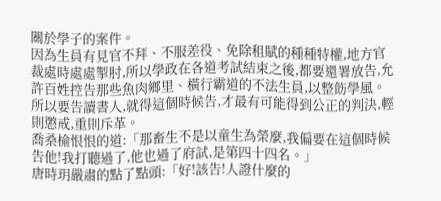關於學子的案件。
因為生員有見官不拜、不服差役、免除租賦的種種特權,地方官裁處時處處掣肘,所以學政在各道考試結束之後,都要還署放告,允許百姓控告那些魚肉鄉里、橫行霸道的不法生員,以整飭學風。
所以要告讀書人,就得這個時候告,才最有可能得到公正的判決,輕則懲戒,重則斥革。
喬桑榆恨恨的道:「那畜生不是以童生為榮麼,我偏要在這個時候告他!我打聽過了,他也過了府試,是第四十四名。」
唐時玥嚴肅的點了點頭:「好!該告!人證什麼的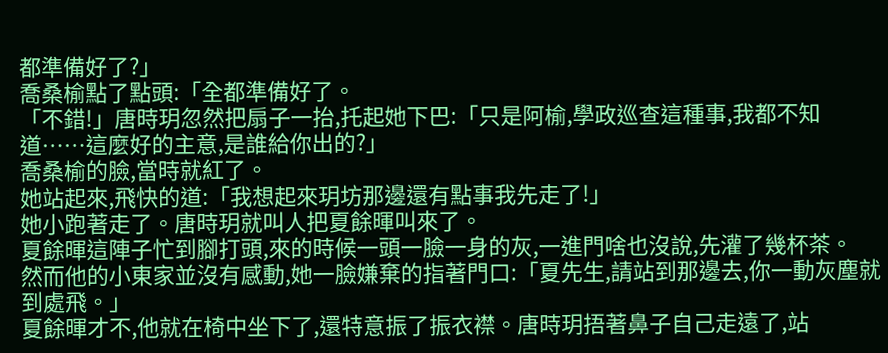都準備好了?」
喬桑榆點了點頭:「全都準備好了。
「不錯!」唐時玥忽然把扇子一抬,托起她下巴:「只是阿榆,學政巡查這種事,我都不知道……這麼好的主意,是誰給你出的?」
喬桑榆的臉,當時就紅了。
她站起來,飛快的道:「我想起來玥坊那邊還有點事我先走了!」
她小跑著走了。唐時玥就叫人把夏餘暉叫來了。
夏餘暉這陣子忙到腳打頭,來的時候一頭一臉一身的灰,一進門啥也沒說,先灌了幾杯茶。
然而他的小東家並沒有感動,她一臉嫌棄的指著門口:「夏先生,請站到那邊去,你一動灰塵就到處飛。」
夏餘暉才不,他就在椅中坐下了,還特意振了振衣襟。唐時玥捂著鼻子自己走遠了,站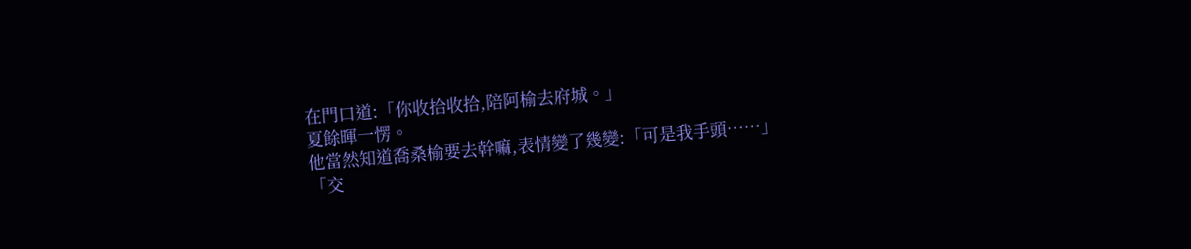在門口道:「你收拾收拾,陪阿榆去府城。」
夏餘暉一愣。
他當然知道喬桑榆要去幹嘛,表情變了幾變:「可是我手頭……」
「交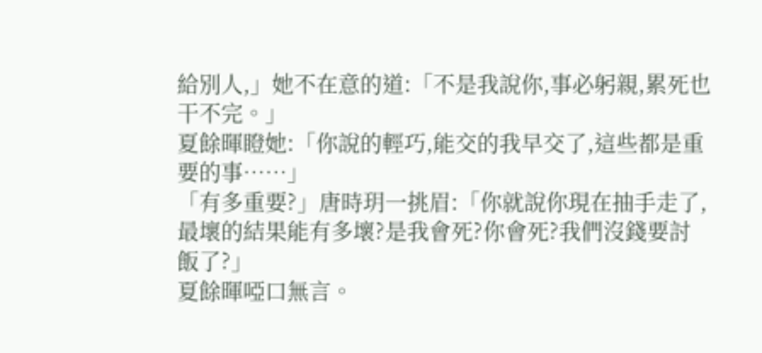給別人,」她不在意的道:「不是我說你,事必躬親,累死也干不完。」
夏餘暉瞪她:「你說的輕巧,能交的我早交了,這些都是重要的事……」
「有多重要?」唐時玥一挑眉:「你就說你現在抽手走了,最壞的結果能有多壞?是我會死?你會死?我們沒錢要討飯了?」
夏餘暉啞口無言。